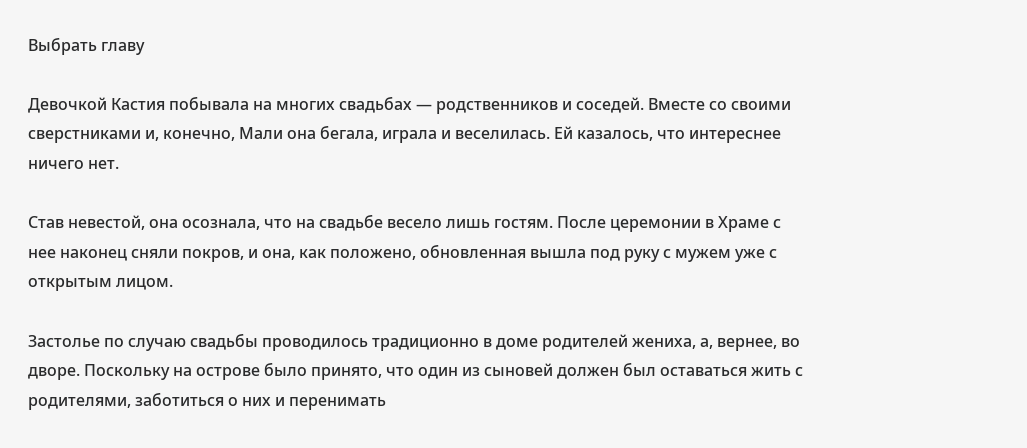Выбрать главу

Девочкой Кастия побывала на многих свадьбах — родственников и соседей. Вместе со своими сверстниками и, конечно, Мали она бегала, играла и веселилась. Ей казалось, что интереснее ничего нет.

Став невестой, она осознала, что на свадьбе весело лишь гостям. После церемонии в Храме с нее наконец сняли покров, и она, как положено, обновленная вышла под руку с мужем уже с открытым лицом.

Застолье по случаю свадьбы проводилось традиционно в доме родителей жениха, а, вернее, во дворе. Поскольку на острове было принято, что один из сыновей должен был оставаться жить с родителями, заботиться о них и перенимать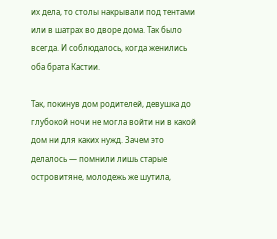их дела, то столы накрывали под тентами или в шатрах во дворе дома. Так было всегда. И соблюдалось, когда женились оба брата Кастии.

Так, покинув дом родителей, девушка до глубокой ночи не могла войти ни в какой дом ни для каких нужд. Зачем это делалось — помнили лишь старые островитяне, молодежь же шутила,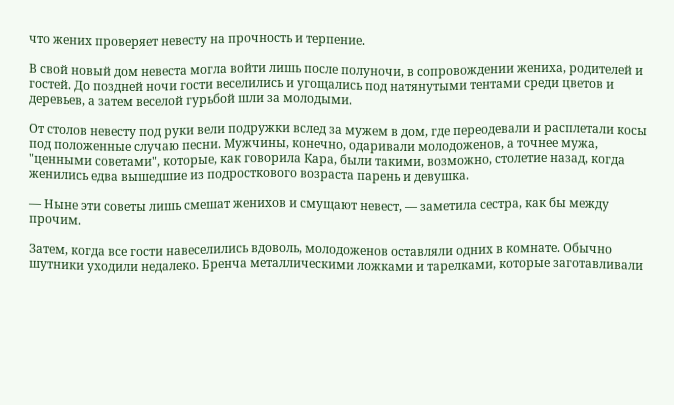что жених проверяет невесту на прочность и терпение.

В свой новый дом невеста могла войти лишь после полуночи, в сопровождении жениха, родителей и гостей. До поздней ночи гости веселились и угощались под натянутыми тентами среди цветов и деревьев, а затем веселой гурьбой шли за молодыми.

От столов невесту под руки вели подружки вслед за мужем в дом, где переодевали и расплетали косы под положенные случаю песни. Мужчины, конечно, одаривали молодоженов, а точнее мужа, "ценными советами", которые, как говорила Кара, были такими, возможно, столетие назад, когда женились едва вышедшие из подросткового возраста парень и девушка.

— Ныне эти советы лишь смешат женихов и смущают невест, — заметила сестра, как бы между прочим.

Затем, когда все гости навеселились вдоволь, молодоженов оставляли одних в комнате. Обычно шутники уходили недалеко. Бренча металлическими ложками и тарелками, которые заготавливали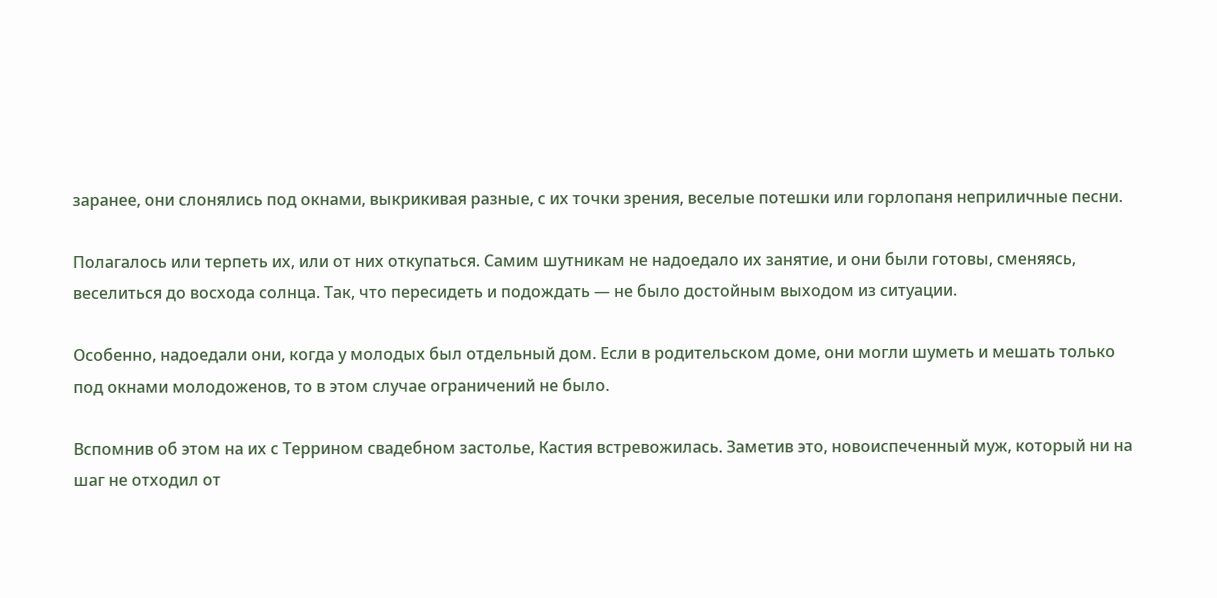заранее, они слонялись под окнами, выкрикивая разные, с их точки зрения, веселые потешки или горлопаня неприличные песни.

Полагалось или терпеть их, или от них откупаться. Самим шутникам не надоедало их занятие, и они были готовы, сменяясь, веселиться до восхода солнца. Так, что пересидеть и подождать — не было достойным выходом из ситуации.

Особенно, надоедали они, когда у молодых был отдельный дом. Если в родительском доме, они могли шуметь и мешать только под окнами молодоженов, то в этом случае ограничений не было.

Вспомнив об этом на их с Террином свадебном застолье, Кастия встревожилась. Заметив это, новоиспеченный муж, который ни на шаг не отходил от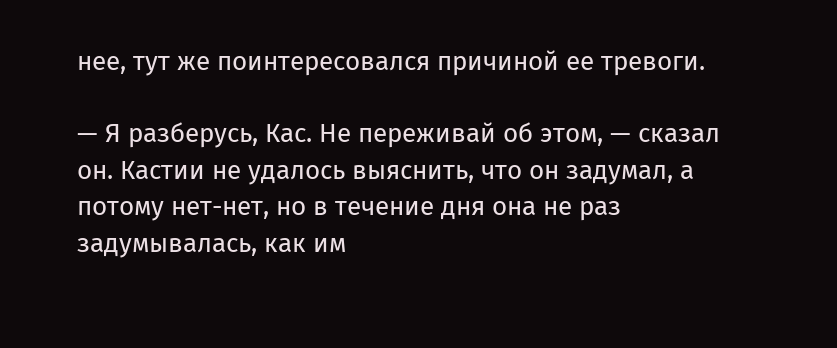нее, тут же поинтересовался причиной ее тревоги.

— Я разберусь, Кас. Не переживай об этом, — сказал он. Кастии не удалось выяснить, что он задумал, а потому нет-нет, но в течение дня она не раз задумывалась, как им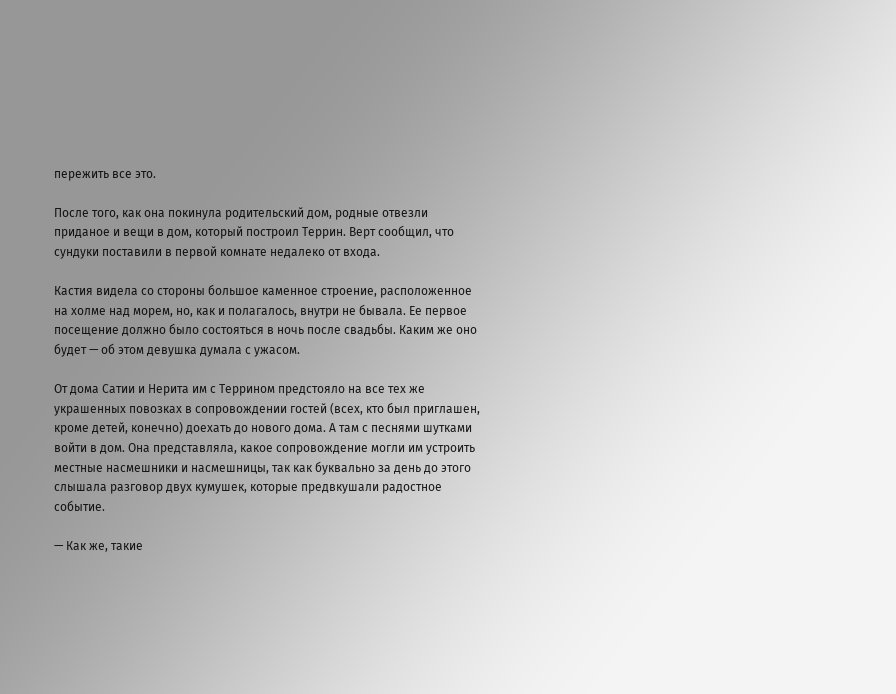пережить все это.

После того, как она покинула родительский дом, родные отвезли приданое и вещи в дом, который построил Террин. Верт сообщил, что сундуки поставили в первой комнате недалеко от входа.

Кастия видела со стороны большое каменное строение, расположенное на холме над морем, но, как и полагалось, внутри не бывала. Ее первое посещение должно было состояться в ночь после свадьбы. Каким же оно будет — об этом девушка думала с ужасом.

От дома Сатии и Нерита им с Террином предстояло на все тех же украшенных повозках в сопровождении гостей (всех, кто был приглашен, кроме детей, конечно) доехать до нового дома. А там с песнями шутками войти в дом. Она представляла, какое сопровождение могли им устроить местные насмешники и насмешницы, так как буквально за день до этого слышала разговор двух кумушек, которые предвкушали радостное событие.

— Как же, такие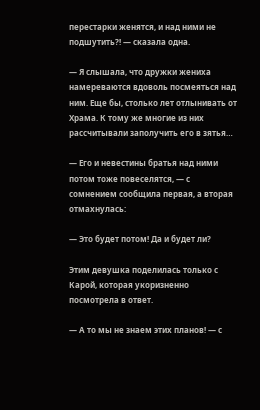перестарки женятся, и над ними не подшутить?! — сказала одна.

— Я слышала, что дружки жениха намереваются вдоволь посмеяться над ним. Еще бы, столько лет отлынивать от Храма. К тому же многие из них рассчитывали заполучить его в зятья…

— Его и невестины братья над ними потом тоже повеселятся, — с сомнением сообщила первая, а вторая отмахнулась:

— Это будет потом! Да и будет ли?

Этим девушка поделилась только с Карой, которая укоризненно посмотрела в ответ.

— А то мы не знаем этих планов! — с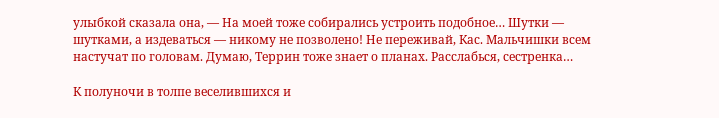улыбкой сказала она, — На моей тоже собирались устроить подобное… Шутки — шутками, а издеваться — никому не позволено! Не переживай, Кас. Мальчишки всем настучат по головам. Думаю, Террин тоже знает о планах. Расслабься, сестренка…

К полуночи в толпе веселившихся и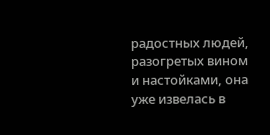радостных людей, разогретых вином и настойками, она уже извелась в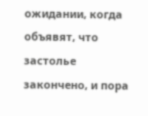ожидании, когда объявят, что застолье закончено, и пора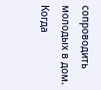сопроводить молодых в дом. Когда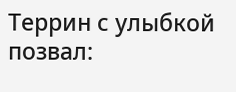Террин с улыбкой позвал: